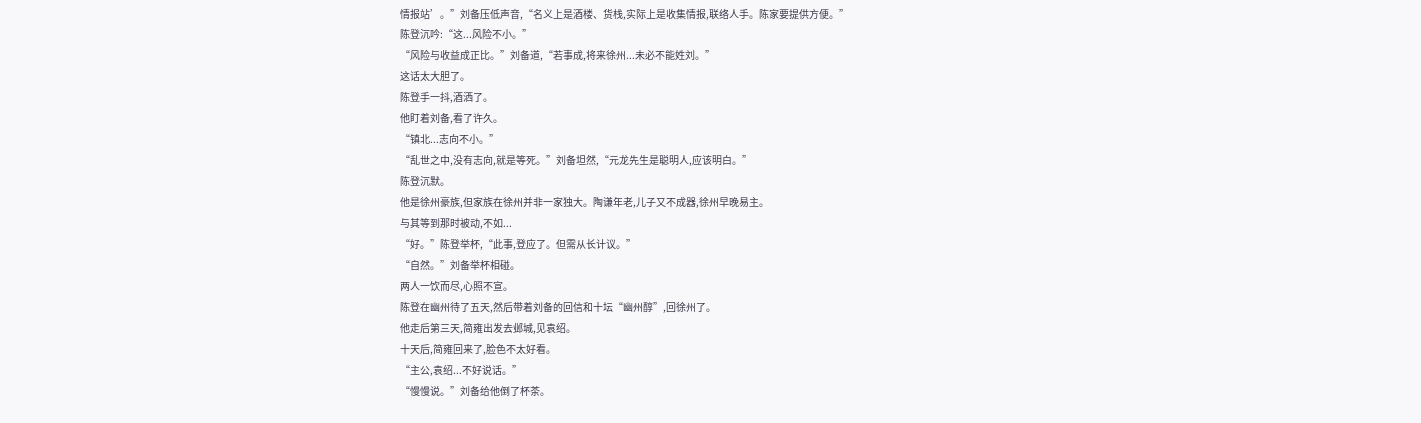情报站’。”刘备压低声音,“名义上是酒楼、货栈,实际上是收集情报,联络人手。陈家要提供方便。”
陈登沉吟:“这...风险不小。”
“风险与收益成正比。”刘备道,“若事成,将来徐州...未必不能姓刘。”
这话太大胆了。
陈登手一抖,酒洒了。
他盯着刘备,看了许久。
“镇北...志向不小。”
“乱世之中,没有志向,就是等死。”刘备坦然,“元龙先生是聪明人,应该明白。”
陈登沉默。
他是徐州豪族,但家族在徐州并非一家独大。陶谦年老,儿子又不成器,徐州早晚易主。
与其等到那时被动,不如...
“好。”陈登举杯,“此事,登应了。但需从长计议。”
“自然。”刘备举杯相碰。
两人一饮而尽,心照不宣。
陈登在幽州待了五天,然后带着刘备的回信和十坛“幽州醇”,回徐州了。
他走后第三天,简雍出发去邺城,见袁绍。
十天后,简雍回来了,脸色不太好看。
“主公,袁绍...不好说话。”
“慢慢说。”刘备给他倒了杯茶。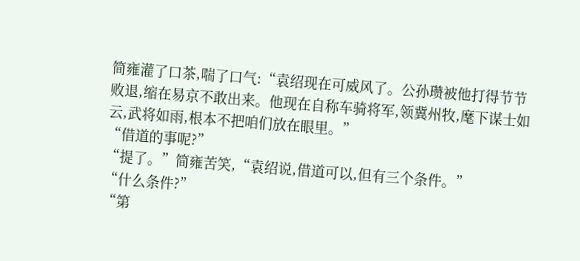简雍灌了口茶,喘了口气:“袁绍现在可威风了。公孙瓒被他打得节节败退,缩在易京不敢出来。他现在自称车骑将军,领冀州牧,麾下谋士如云,武将如雨,根本不把咱们放在眼里。”
“借道的事呢?”
“提了。”简雍苦笑,“袁绍说,借道可以,但有三个条件。”
“什么条件?”
“第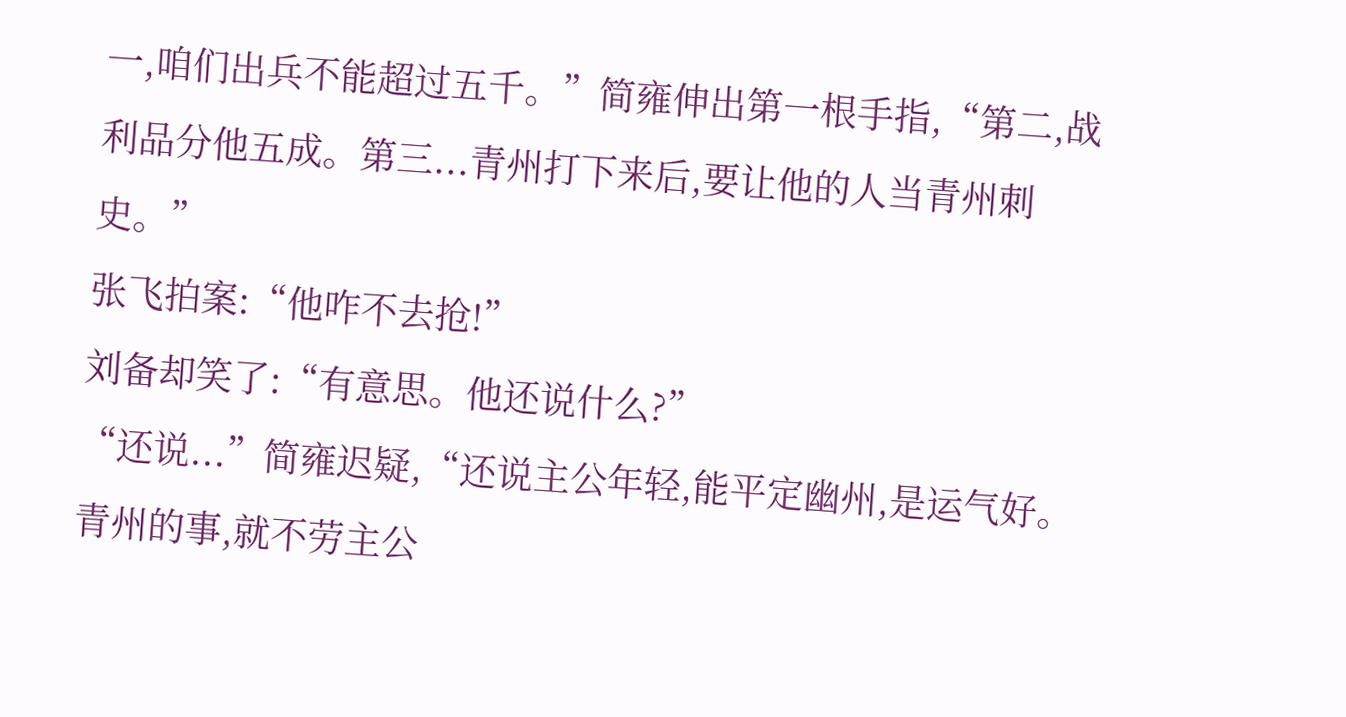一,咱们出兵不能超过五千。”简雍伸出第一根手指,“第二,战利品分他五成。第三...青州打下来后,要让他的人当青州刺史。”
张飞拍案:“他咋不去抢!”
刘备却笑了:“有意思。他还说什么?”
“还说...”简雍迟疑,“还说主公年轻,能平定幽州,是运气好。青州的事,就不劳主公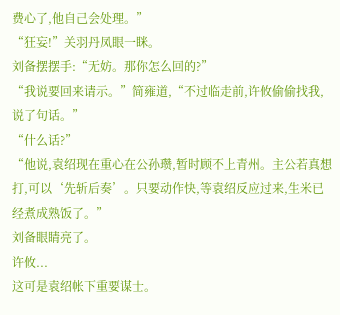费心了,他自己会处理。”
“狂妄!”关羽丹凤眼一眯。
刘备摆摆手:“无妨。那你怎么回的?”
“我说要回来请示。”简雍道,“不过临走前,许攸偷偷找我,说了句话。”
“什么话?”
“他说,袁绍现在重心在公孙瓒,暂时顾不上青州。主公若真想打,可以‘先斩后奏’。只要动作快,等袁绍反应过来,生米已经煮成熟饭了。”
刘备眼睛亮了。
许攸...
这可是袁绍帐下重要谋士。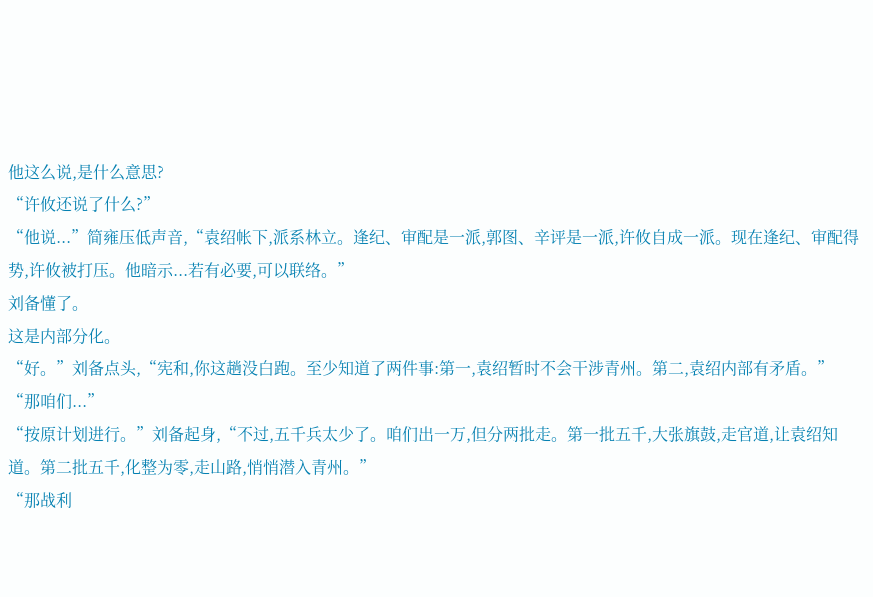他这么说,是什么意思?
“许攸还说了什么?”
“他说...”简雍压低声音,“袁绍帐下,派系林立。逢纪、审配是一派,郭图、辛评是一派,许攸自成一派。现在逢纪、审配得势,许攸被打压。他暗示...若有必要,可以联络。”
刘备懂了。
这是内部分化。
“好。”刘备点头,“宪和,你这趟没白跑。至少知道了两件事:第一,袁绍暂时不会干涉青州。第二,袁绍内部有矛盾。”
“那咱们...”
“按原计划进行。”刘备起身,“不过,五千兵太少了。咱们出一万,但分两批走。第一批五千,大张旗鼓,走官道,让袁绍知道。第二批五千,化整为零,走山路,悄悄潜入青州。”
“那战利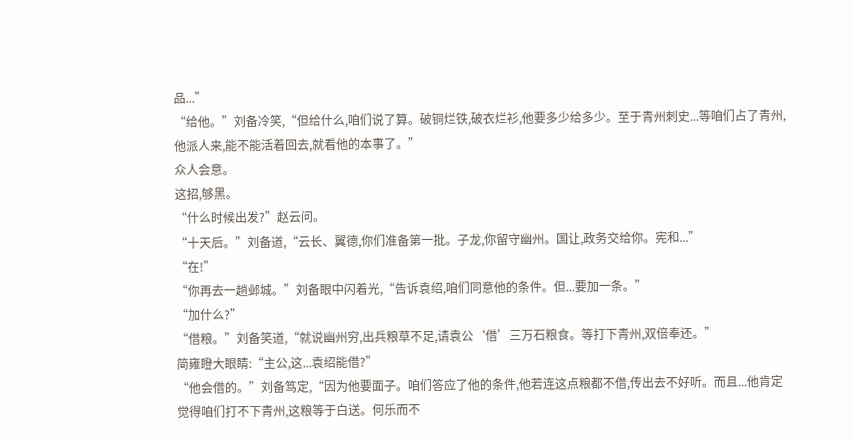品...”
“给他。”刘备冷笑,“但给什么,咱们说了算。破铜烂铁,破衣烂衫,他要多少给多少。至于青州刺史...等咱们占了青州,他派人来,能不能活着回去,就看他的本事了。”
众人会意。
这招,够黑。
“什么时候出发?”赵云问。
“十天后。”刘备道,“云长、翼德,你们准备第一批。子龙,你留守幽州。国让,政务交给你。宪和...”
“在!”
“你再去一趟邺城。”刘备眼中闪着光,“告诉袁绍,咱们同意他的条件。但...要加一条。”
“加什么?”
“借粮。”刘备笑道,“就说幽州穷,出兵粮草不足,请袁公‘借’三万石粮食。等打下青州,双倍奉还。”
简雍瞪大眼睛:“主公,这...袁绍能借?”
“他会借的。”刘备笃定,“因为他要面子。咱们答应了他的条件,他若连这点粮都不借,传出去不好听。而且...他肯定觉得咱们打不下青州,这粮等于白送。何乐而不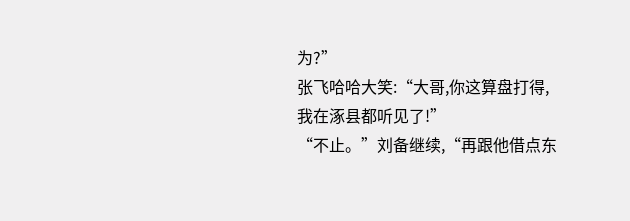为?”
张飞哈哈大笑:“大哥,你这算盘打得,我在涿县都听见了!”
“不止。”刘备继续,“再跟他借点东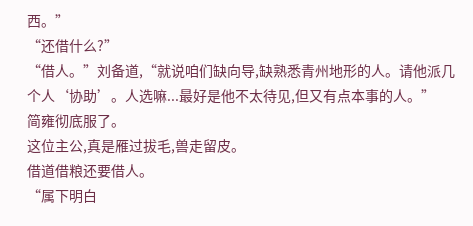西。”
“还借什么?”
“借人。”刘备道,“就说咱们缺向导,缺熟悉青州地形的人。请他派几个人‘协助’。人选嘛...最好是他不太待见,但又有点本事的人。”
简雍彻底服了。
这位主公,真是雁过拔毛,兽走留皮。
借道借粮还要借人。
“属下明白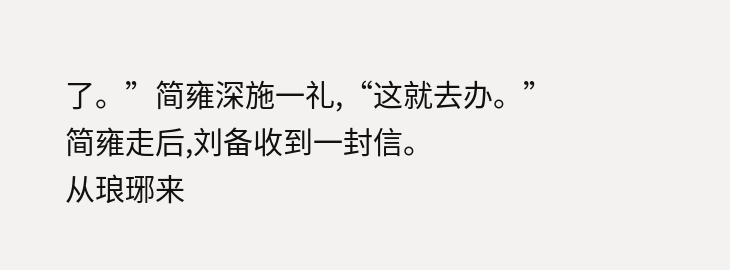了。”简雍深施一礼,“这就去办。”
简雍走后,刘备收到一封信。
从琅琊来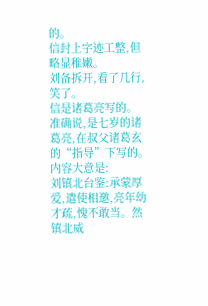的。
信封上字迹工整,但略显稚嫩。
刘备拆开,看了几行,笑了。
信是诸葛亮写的。
准确说,是七岁的诸葛亮,在叔父诸葛玄的“指导”下写的。
内容大意是:
刘镇北台鉴:承蒙厚爱,遣使相邀,亮年幼才疏,愧不敢当。然镇北威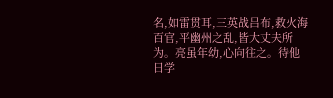名,如雷贯耳,三英战吕布,救火海百官,平幽州之乱,皆大丈夫所为。亮虽年幼,心向往之。待他日学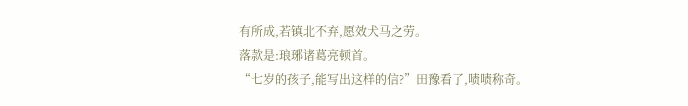有所成,若镇北不弃,愿效犬马之劳。
落款是:琅琊诸葛亮顿首。
“七岁的孩子,能写出这样的信?”田豫看了,啧啧称奇。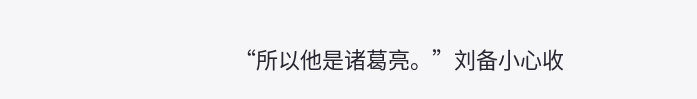“所以他是诸葛亮。”刘备小心收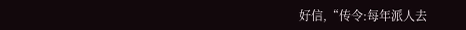好信,“传令:每年派人去